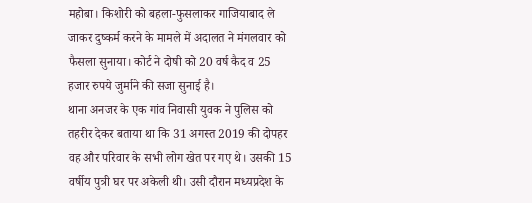महोबा। किशोरी को बहला-फुसलाकर गाजियाबाद ले जाकर दुष्कर्म करने के मामले में अदालत ने मंगलवार को फैसला सुनाया। कोर्ट ने दोषी को 20 वर्ष कैद व 25 हजार रुपये जुर्माने की सजा सुनाई है।
थाना अनजर के एक गांव निवासी युवक ने पुलिस को तहरीर देकर बताया था कि 31 अगस्त 2019 की दोपहर वह और परिवार के सभी लोग खेत पर गए थे। उसकी 15 वर्षीय पुत्री घर पर अकेली थी। उसी दौरान मध्यप्रदेश के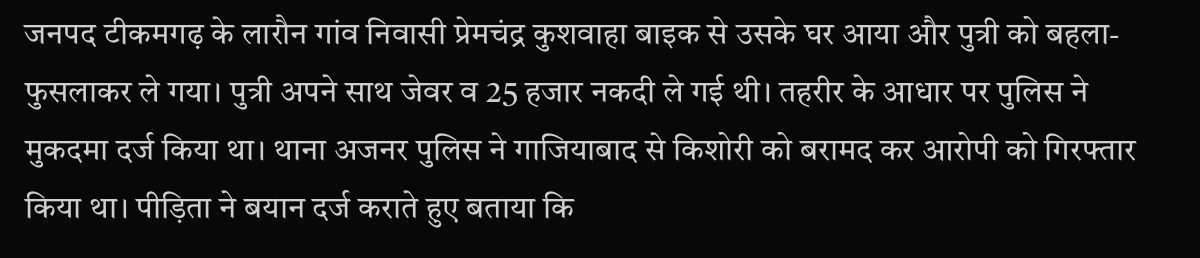जनपद टीकमगढ़ के लारौन गांव निवासी प्रेमचंद्र कुशवाहा बाइक से उसके घर आया और पुत्री को बहला-फुसलाकर ले गया। पुत्री अपने साथ जेवर व 25 हजार नकदी ले गई थी। तहरीर के आधार पर पुलिस ने मुकदमा दर्ज किया था। थाना अजनर पुलिस ने गाजियाबाद से किशोरी को बरामद कर आरोपी को गिरफ्तार किया था। पीड़िता ने बयान दर्ज कराते हुए बताया कि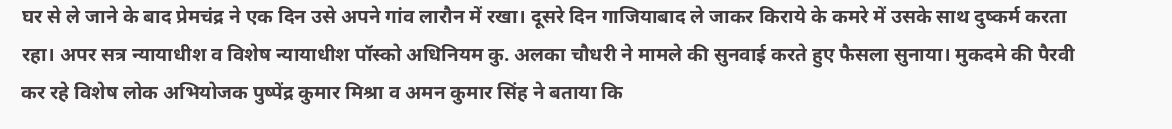घर से ले जाने के बाद प्रेमचंद्र ने एक दिन उसे अपने गांव लारौन में रखा। दूसरे दिन गाजियाबाद ले जाकर किराये के कमरे में उसके साथ दुष्कर्म करता रहा। अपर सत्र न्यायाधीश व विशेष न्यायाधीश पॉस्को अधिनियम कु. अलका चौधरी ने मामले की सुनवाई करते हुए फैसला सुनाया। मुकदमे की पैरवी कर रहे विशेष लोक अभियोजक पुष्पेंद्र कुमार मिश्रा व अमन कुमार सिंह ने बताया कि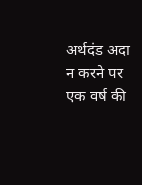अर्थदंड अदा न करने पर एक वर्ष की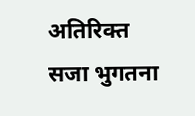अतिरिक्त सजा भुगतना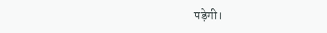पड़ेगी।